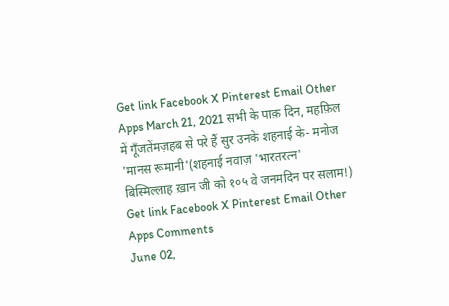Get link Facebook X Pinterest Email Other Apps March 21, 2021 सभी के पाक़ दिन, महफ़िल में गूँजतेंमज़हब से परे हैं सुर उनके शहनाई के- मनोज 'मानस रूमानी'(शहनाई नवाज़ 'भारतरत्न' बिस्मिल्लाह ख़ान जी को १०५ वे जनमदिन पर सलाम!) Get link Facebook X Pinterest Email Other Apps Comments
June 02,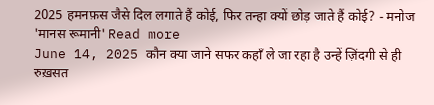2025 हमनफ़स जैसे दिल लगाते हैं कोई, फिर तन्हा क्यों छोड़ जाते हैं कोई? - मनोज 'मानस रूमानी' Read more
June 14, 2025 कौन क्या जाने सफर कहाँ ले जा रहा है उन्हें ज़िंदगी से ही रुख़सत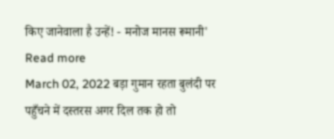किए जानेवाला है उन्हें! - मनोज मानस रूमानी' Read more
March 02, 2022 बड़ा गुमान रहता बुलंदी पर पहुँचने में दस्तरस अगर दिल तक हो तो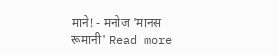माने! - मनोज 'मानस रूमानी' Read more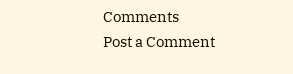Comments
Post a Comment